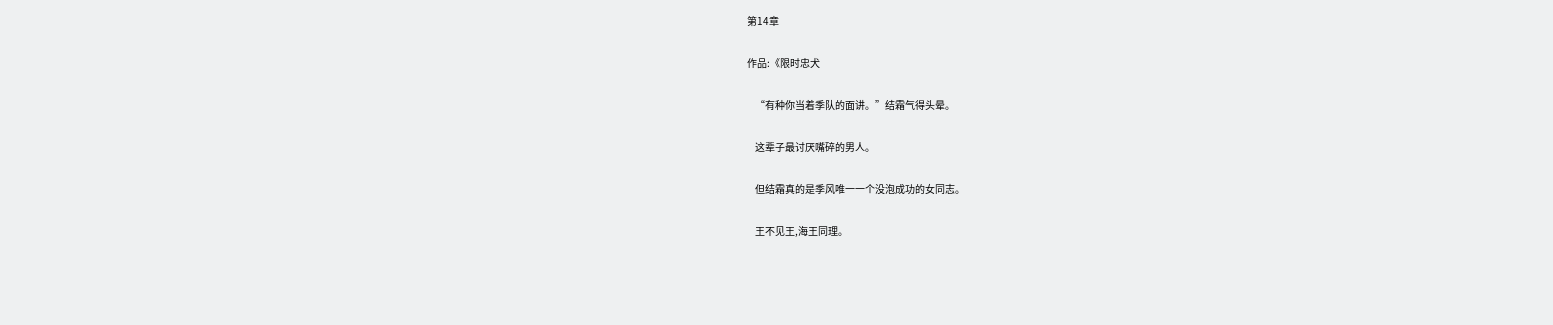第14章

作品:《限时忠犬

    “有种你当着季队的面讲。”结霜气得头晕。

    这辈子最讨厌嘴碎的男人。

    但结霜真的是季风唯一一个没泡成功的女同志。

    王不见王,海王同理。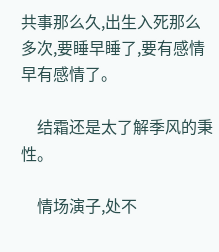共事那么久,出生入死那么多次,要睡早睡了,要有感情早有感情了。

    结霜还是太了解季风的秉性。

    情场演子,处不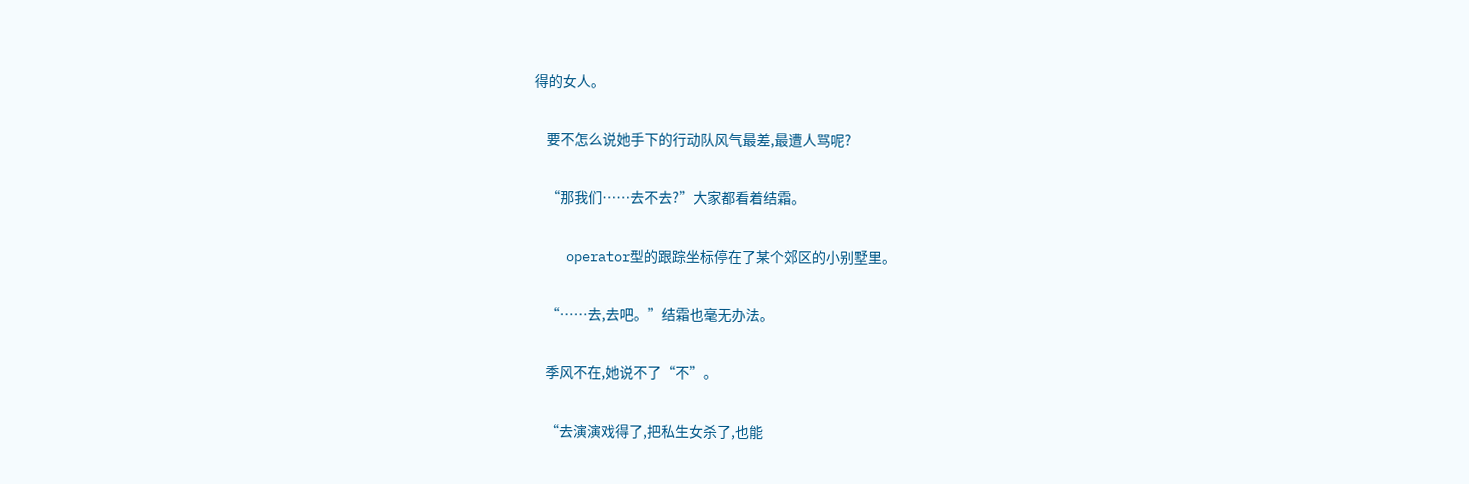得的女人。

    要不怎么说她手下的行动队风气最差,最遭人骂呢?

    “那我们……去不去?”大家都看着结霜。

    operator型的跟踪坐标停在了某个郊区的小别墅里。

    “……去,去吧。”结霜也毫无办法。

    季风不在,她说不了“不”。

    “去演演戏得了,把私生女杀了,也能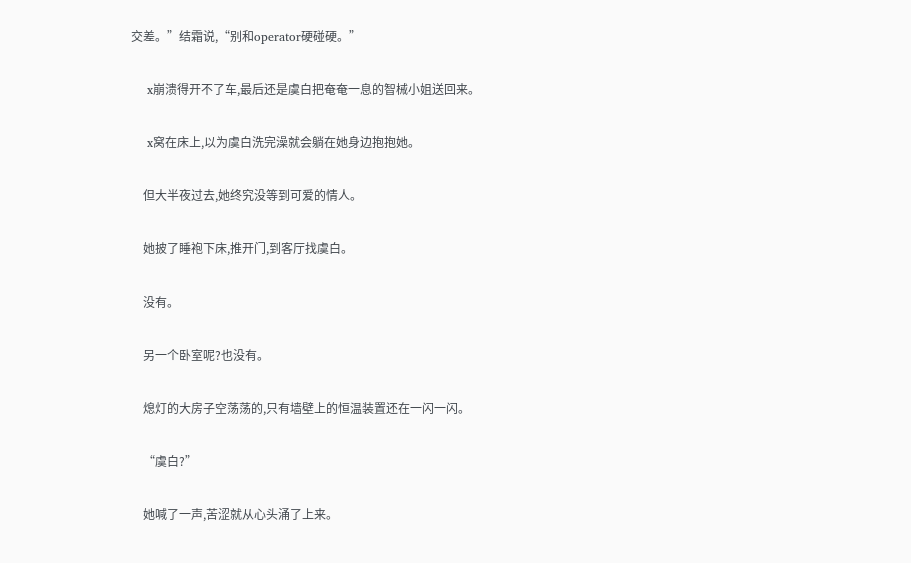交差。”结霜说,“别和operator硬碰硬。”

    x崩溃得开不了车,最后还是虞白把奄奄一息的智械小姐送回来。

    x窝在床上,以为虞白洗完澡就会躺在她身边抱抱她。

    但大半夜过去,她终究没等到可爱的情人。

    她披了睡袍下床,推开门,到客厅找虞白。

    没有。

    另一个卧室呢?也没有。

    熄灯的大房子空荡荡的,只有墙壁上的恒温装置还在一闪一闪。

    “虞白?”

    她喊了一声,苦涩就从心头涌了上来。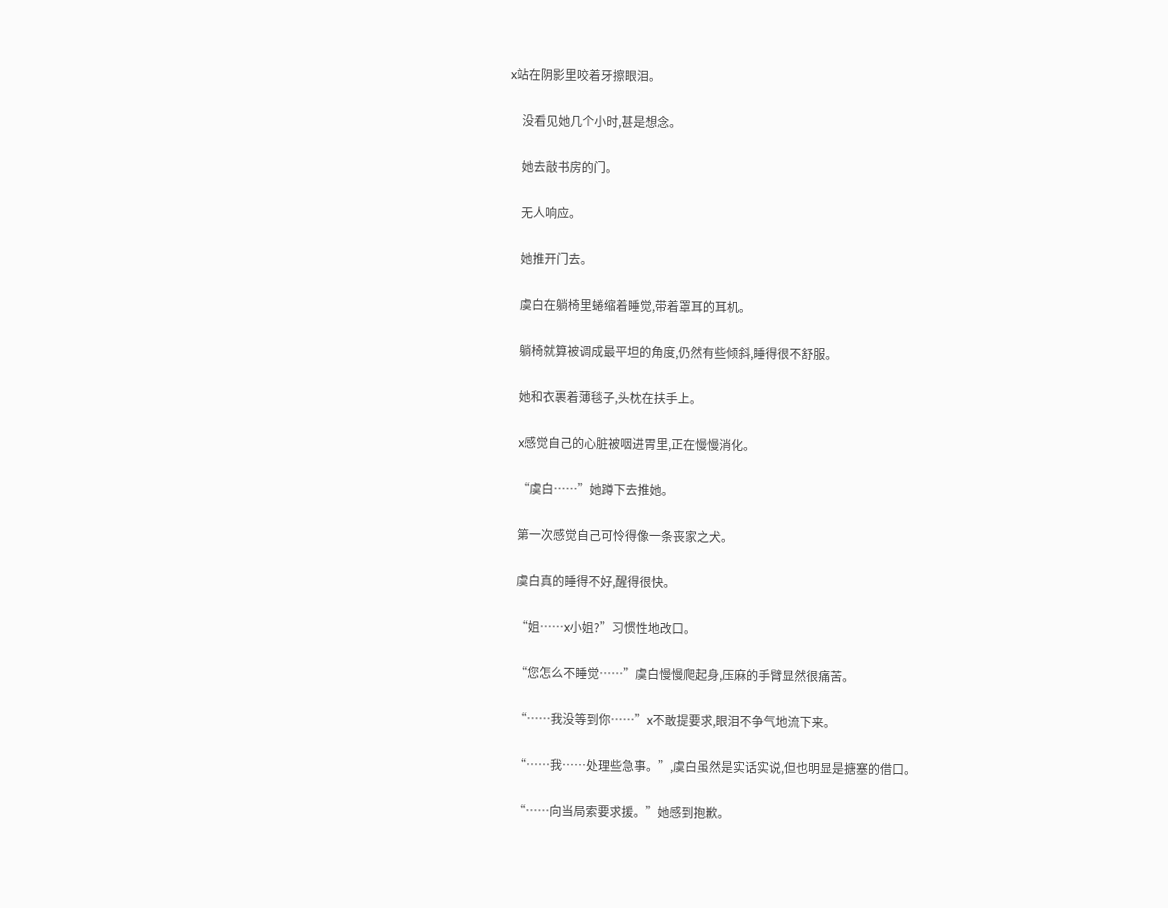x站在阴影里咬着牙擦眼泪。

    没看见她几个小时,甚是想念。

    她去敲书房的门。

    无人响应。

    她推开门去。

    虞白在躺椅里蜷缩着睡觉,带着罩耳的耳机。

    躺椅就算被调成最平坦的角度,仍然有些倾斜,睡得很不舒服。

    她和衣裹着薄毯子,头枕在扶手上。

    x感觉自己的心脏被咽进胃里,正在慢慢消化。

    “虞白……”她蹲下去推她。

    第一次感觉自己可怜得像一条丧家之犬。

    虞白真的睡得不好,醒得很快。

    “姐……x小姐?”习惯性地改口。

    “您怎么不睡觉……”虞白慢慢爬起身,压麻的手臂显然很痛苦。

    “……我没等到你……”x不敢提要求,眼泪不争气地流下来。

    “……我……处理些急事。”,虞白虽然是实话实说,但也明显是搪塞的借口。

    “……向当局索要求援。”她感到抱歉。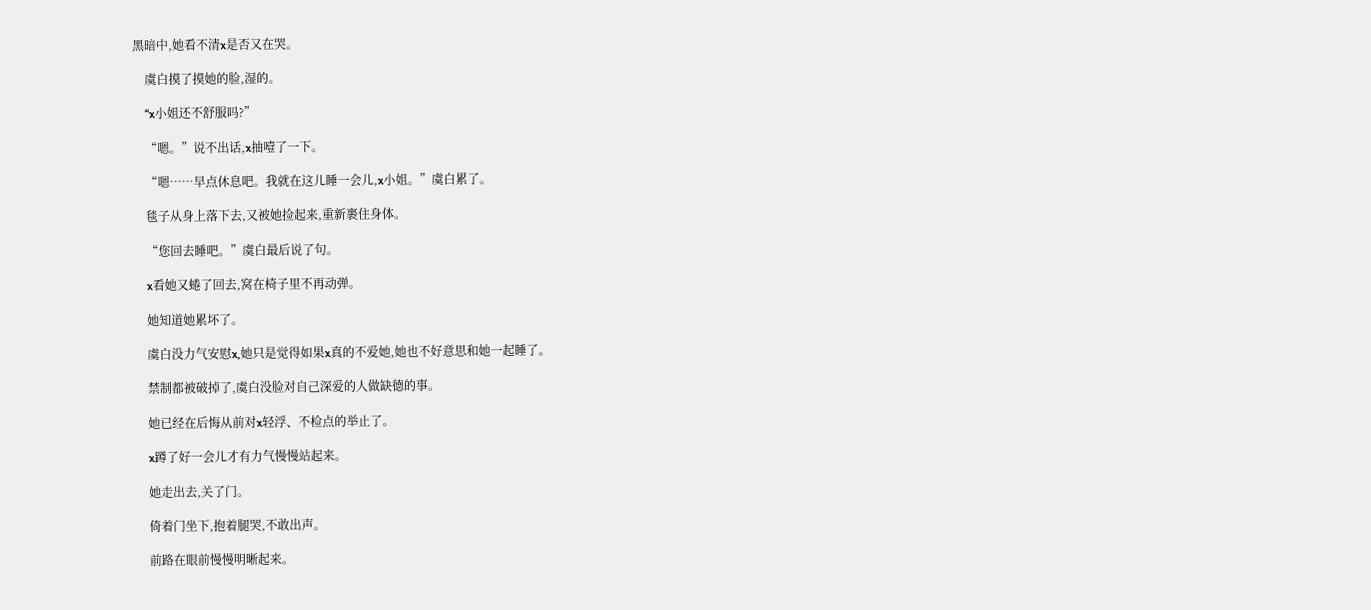黑暗中,她看不清x是否又在哭。

    虞白摸了摸她的脸,湿的。

    “x小姐还不舒服吗?”

    “嗯。”说不出话,x抽噎了一下。

    “嗯……早点休息吧。我就在这儿睡一会儿,x小姐。”虞白累了。

    毯子从身上落下去,又被她捡起来,重新裹住身体。

    “您回去睡吧。”虞白最后说了句。

    x看她又蜷了回去,窝在椅子里不再动弹。

    她知道她累坏了。

    虞白没力气安慰x,她只是觉得如果x真的不爱她,她也不好意思和她一起睡了。

    禁制都被破掉了,虞白没脸对自己深爱的人做缺德的事。

    她已经在后悔从前对x轻浮、不检点的举止了。

    x蹲了好一会儿才有力气慢慢站起来。

    她走出去,关了门。

    倚着门坐下,抱着腿哭,不敢出声。

    前路在眼前慢慢明晰起来。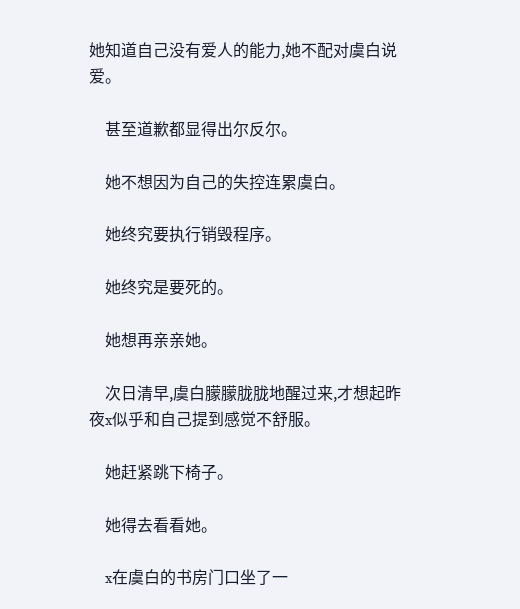她知道自己没有爱人的能力,她不配对虞白说爱。

    甚至道歉都显得出尔反尔。

    她不想因为自己的失控连累虞白。

    她终究要执行销毁程序。

    她终究是要死的。

    她想再亲亲她。

    次日清早,虞白朦朦胧胧地醒过来,才想起昨夜x似乎和自己提到感觉不舒服。

    她赶紧跳下椅子。

    她得去看看她。

    x在虞白的书房门口坐了一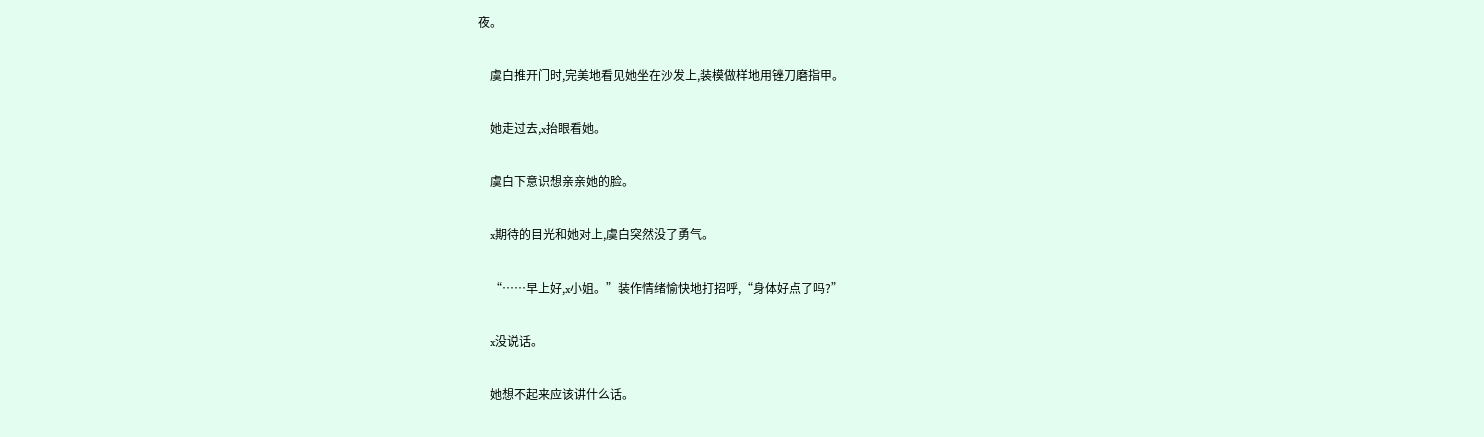夜。

    虞白推开门时,完美地看见她坐在沙发上,装模做样地用锉刀磨指甲。

    她走过去,x抬眼看她。

    虞白下意识想亲亲她的脸。

    x期待的目光和她对上,虞白突然没了勇气。

    “……早上好,x小姐。”装作情绪愉快地打招呼,“身体好点了吗?”

    x没说话。

    她想不起来应该讲什么话。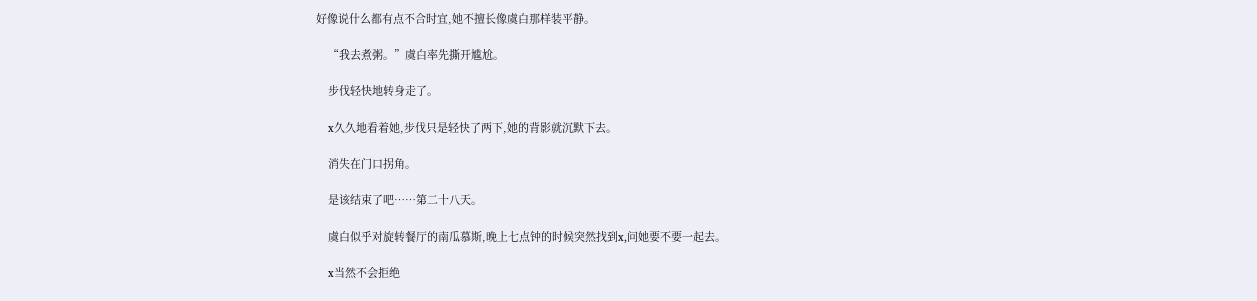好像说什么都有点不合时宜,她不擅长像虞白那样装平静。

    “我去煮粥。”虞白率先撕开尴尬。

    步伐轻快地转身走了。

    x久久地看着她,步伐只是轻快了两下,她的背影就沉默下去。

    消失在门口拐角。

    是该结束了吧……第二十八天。

    虞白似乎对旋转餐厅的南瓜慕斯,晚上七点钟的时候突然找到x,问她要不要一起去。

    x当然不会拒绝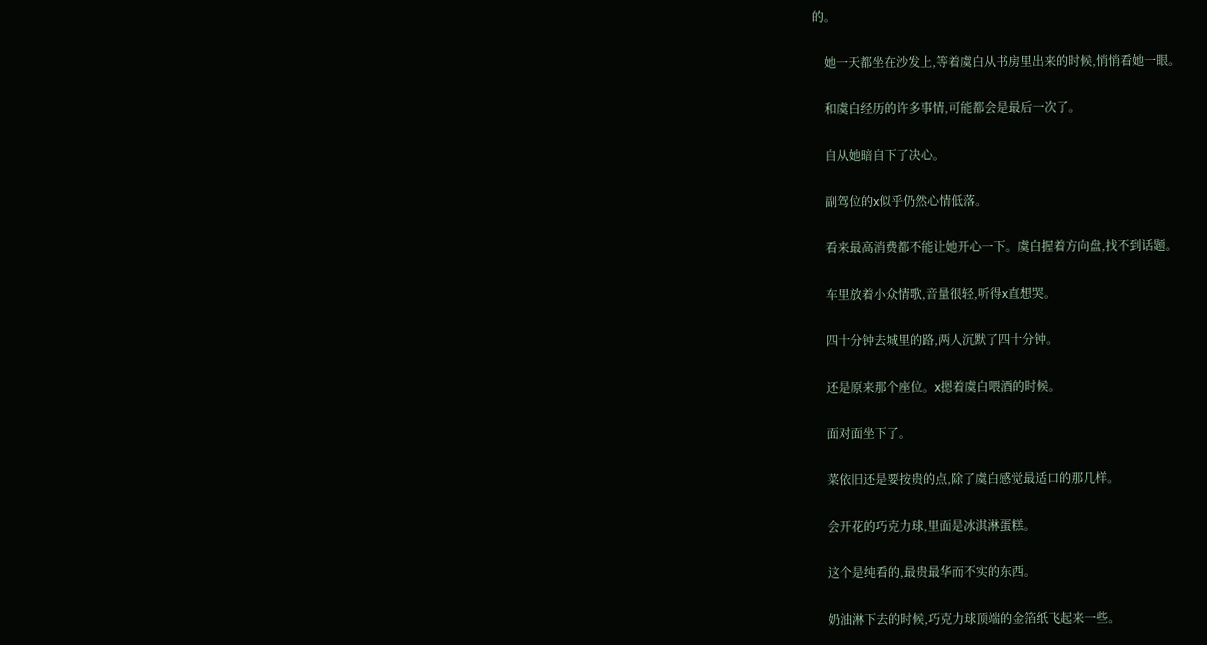的。

    她一天都坐在沙发上,等着虞白从书房里出来的时候,悄悄看她一眼。

    和虞白经历的许多事情,可能都会是最后一次了。

    自从她暗自下了决心。

    副驾位的x似乎仍然心情低落。

    看来最高消费都不能让她开心一下。虞白握着方向盘,找不到话题。

    车里放着小众情歌,音量很轻,听得x直想哭。

    四十分钟去城里的路,两人沉默了四十分钟。

    还是原来那个座位。x摁着虞白喂酒的时候。

    面对面坐下了。

    菜依旧还是要按贵的点,除了虞白感觉最适口的那几样。

    会开花的巧克力球,里面是冰淇淋蛋糕。

    这个是纯看的,最贵最华而不实的东西。

    奶油淋下去的时候,巧克力球顶端的金箔纸飞起来一些。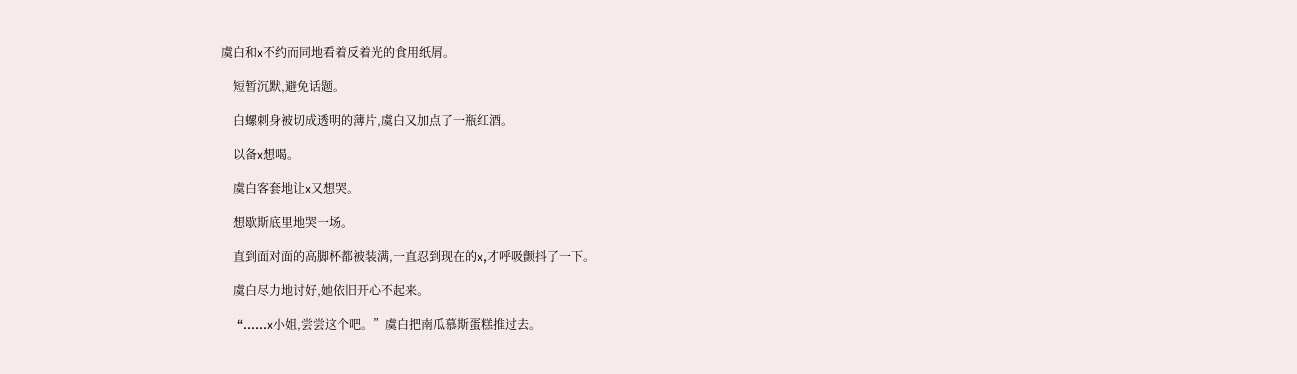虞白和x不约而同地看着反着光的食用纸屑。

    短暂沉默,避免话题。

    白螺刺身被切成透明的薄片,虞白又加点了一瓶红酒。

    以备x想喝。

    虞白客套地让x又想哭。

    想歇斯底里地哭一场。

    直到面对面的高脚杯都被装满,一直忍到现在的x,才呼吸颤抖了一下。

    虞白尽力地讨好,她依旧开心不起来。

    “……x小姐,尝尝这个吧。”虞白把南瓜慕斯蛋糕推过去。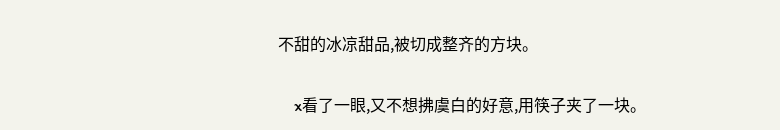不甜的冰凉甜品,被切成整齐的方块。

    x看了一眼,又不想拂虞白的好意,用筷子夹了一块。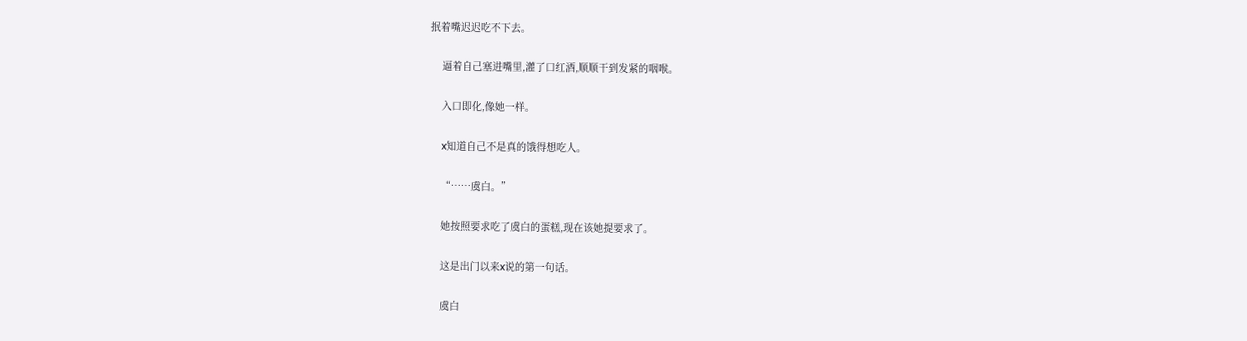抿着嘴迟迟吃不下去。

    逼着自己塞进嘴里,灌了口红酒,顺顺干到发紧的咽喉。

    入口即化,像她一样。

    x知道自己不是真的饿得想吃人。

    “……虞白。”

    她按照要求吃了虞白的蛋糕,现在该她提要求了。

    这是出门以来x说的第一句话。

    虞白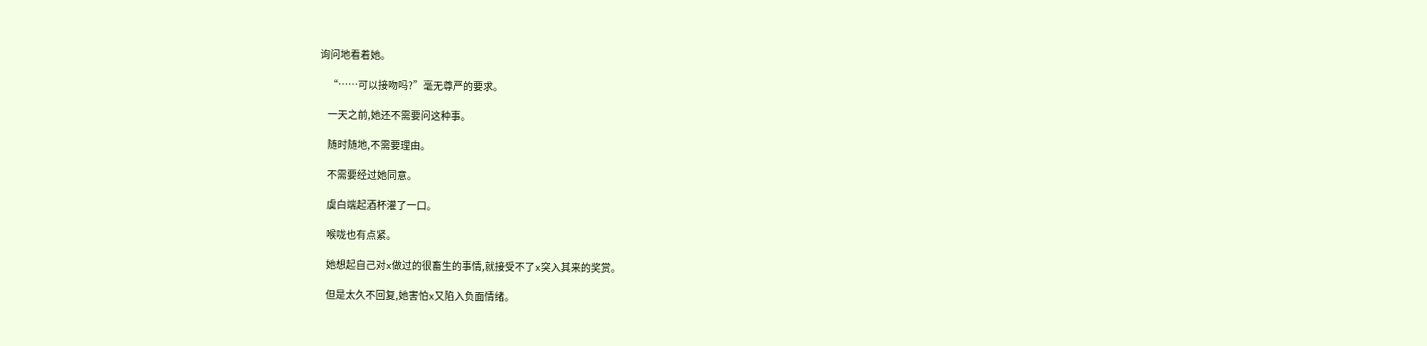询问地看着她。

    “……可以接吻吗?”毫无尊严的要求。

    一天之前,她还不需要问这种事。

    随时随地,不需要理由。

    不需要经过她同意。

    虞白端起酒杯灌了一口。

    喉咙也有点紧。

    她想起自己对x做过的很畜生的事情,就接受不了x突入其来的奖赏。

    但是太久不回复,她害怕x又陷入负面情绪。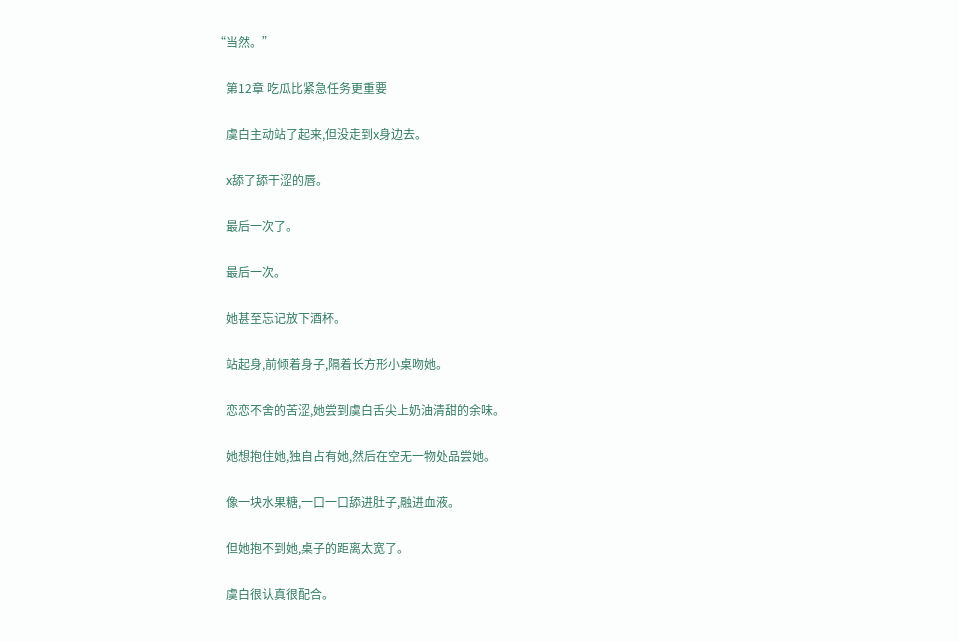“当然。”

    第12章 吃瓜比紧急任务更重要

    虞白主动站了起来,但没走到x身边去。

    x舔了舔干涩的唇。

    最后一次了。

    最后一次。

    她甚至忘记放下酒杯。

    站起身,前倾着身子,隔着长方形小桌吻她。

    恋恋不舍的苦涩,她尝到虞白舌尖上奶油清甜的余味。

    她想抱住她,独自占有她,然后在空无一物处品尝她。

    像一块水果糖,一口一口舔进肚子,融进血液。

    但她抱不到她,桌子的距离太宽了。

    虞白很认真很配合。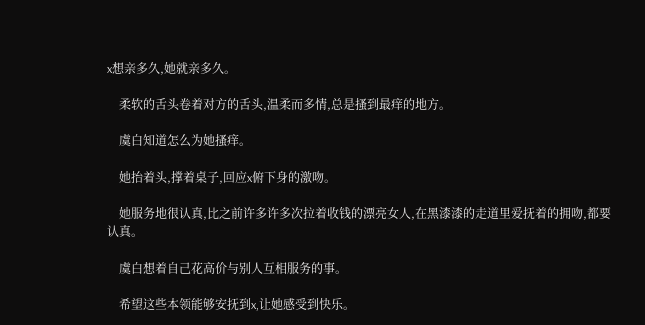x想亲多久,她就亲多久。

    柔软的舌头卷着对方的舌头,温柔而多情,总是搔到最痒的地方。

    虞白知道怎么为她搔痒。

    她抬着头,撑着桌子,回应x俯下身的激吻。

    她服务地很认真,比之前许多许多次拉着收钱的漂亮女人,在黑漆漆的走道里爱抚着的拥吻,都要认真。

    虞白想着自己花高价与别人互相服务的事。

    希望这些本领能够安抚到x,让她感受到快乐。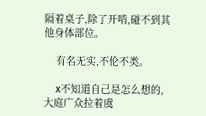隔着桌子,除了开啃,碰不到其他身体部位。

    有名无实,不伦不类。

    x不知道自己是怎么想的,大庭广众拉着虞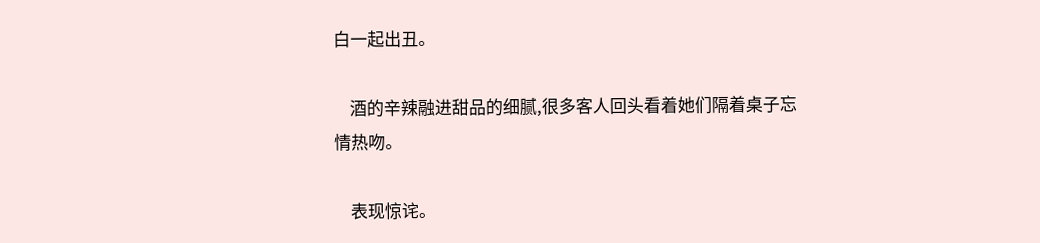白一起出丑。

    酒的辛辣融进甜品的细腻,很多客人回头看着她们隔着桌子忘情热吻。

    表现惊诧。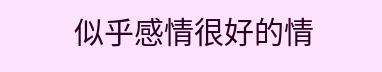似乎感情很好的情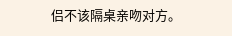侣不该隔桌亲吻对方。